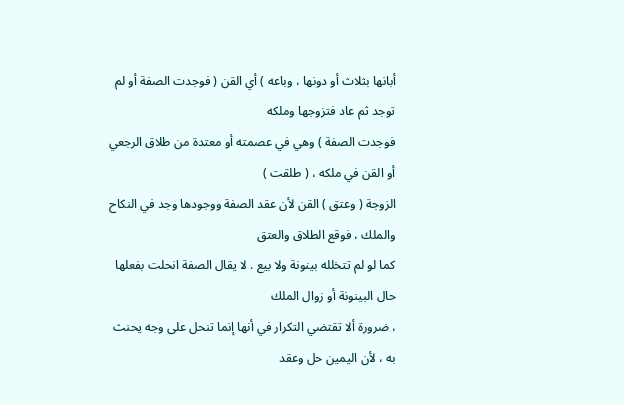أبانها بثلاث أو دونها ، وباعه ) أي القن ( فوجدت الصفة أو لم توجد ثم عاد فتزوجها وملكه
فوجدت الصفة ) وهي في عصمته أو معتدة من طلاق الرجعي أو القن في ملكه ، ( طلقت )
الزوجة ( وعتق ) القن لأن عقد الصفة ووجودها وجد في النكاح والملك ، فوقع الطلاق والعتق
كما لو لم تتخلله بينونة ولا بيع . لا يقال الصفة انحلت بفعلها حال البينونة أو زوال الملك
، ضرورة ألا تقتضي التكرار في أنها إنما تنحل على وجه يحنث به ، لأن اليمين حل وعقد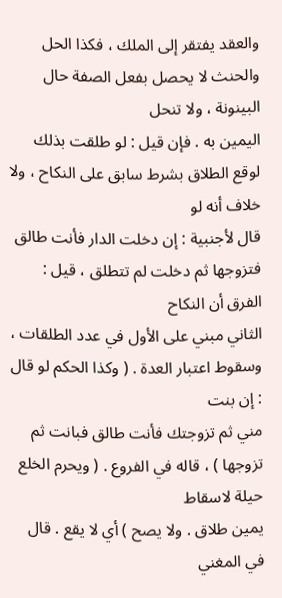والعقد يفتقر إلى الملك ، فكذا الحل والحنث لا يحصل بفعل الصفة حال البينونة ، ولا تنحل
اليمين به . فإن قيل : لو طلقت بذلك لوقع الطلاق بشرط سابق على النكاح ، ولا خلاف أنه لو
قال لأجنبية : إن دخلت الدار فأنت طالق فتزوجها ثم دخلت لم تتطلق ، قيل : الفرق أن النكاح
الثاني مبني على الأول في عدد الطلقات ، وسقوط اعتبار العدة . ( وكذا الحكم لو قال : إن بنت
مني ثم تزوجتك فأنت طالق فبانت ثم تزوجها ) ، قاله في الفروع . ( ويحرم الخلع حيلة لاسقاط
يمين طلاق . ولا يصح ) أي لا يقع . قال في المغني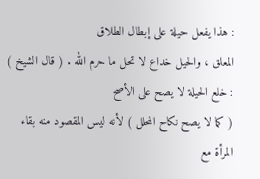: هذا يفعل حيلة على إبطال الطلاق
المعلق ، والحيل خداع لا تحل ما حرم الله . ( قال الشيخ ) : خلع الحيلة لا يصح على الأصح
( كما لا يصح نكاح المحلل ) لأنه ليس المقصود منه بقاء المرأة مع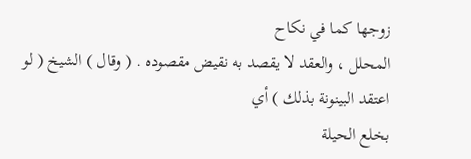زوجها كما في نكاح
المحلل ، والعقد لا يقصد به نقيض مقصوده . ( وقال ) الشيخ ( لو اعتقد البينونة بذلك ) أي
بخلع الحيلة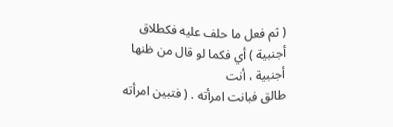( ثم فعل ما حلف عليه فكطلاق أجنبية ) أي فكما لو قال من ظنها أجنبية ، أنت
طالق فبانت امرأته . ( فتبين امرأته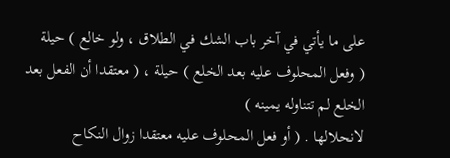على ما يأتي في آخر باب الشك في الطلاق ، ولو خالع ) حيلة
( وفعل المحلوف عليه بعد الخلع ) حيلة ، ( معتقدا أن الفعل بعد الخلع لم تتناوله يمينه )
لانحلالها . ( أو فعل المحلوف عليه معتقدا زوال النكاح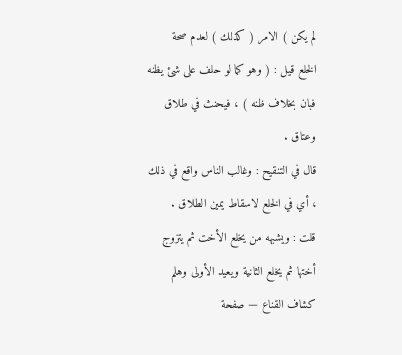لم يكن ) الامر ( كذلك ) لعدم صحة
الخلع قيل : ( وهو كما لو حلف على شئ يظنه فبان بخلاف ظنه ) ، فيحنث في طلاق وعتاق .
قال في التنقيح : وغالب الناس واقع في ذلك ، أي في الخلع لاسقاط يمين الطلاق .
قلت : ويشبهه من يخلع الأخت ثم يتزوج أختها ثم يخلع الثانية ويعيد الأولى وهلم
كشاف القناع — صفحة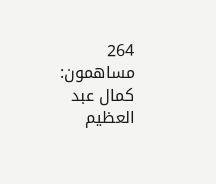264
مساهمون: كمال عبد العظيم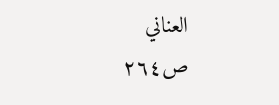العناني
ص٢٦٤